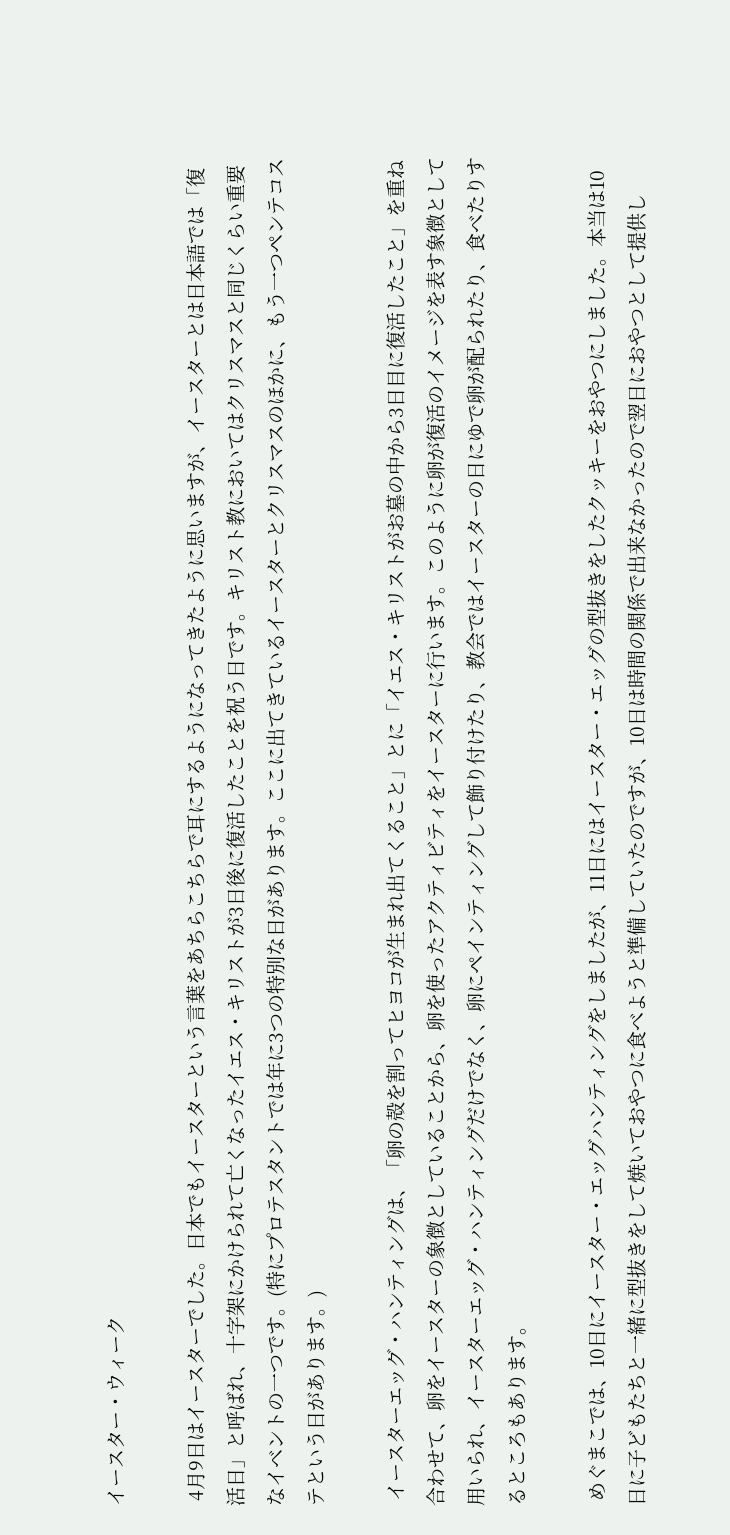イースター・ウィーク

 4月9日はイースターでした。日本でもイースターという言葉をあちらこちらで耳にするようになってきたように思いますが、イースターとは日本語では「復活日」と呼ばれ、十字架にかけられて亡くなったイエス・キリストが3日後に復活したことを祝う日です。キリスト教においてはクリスマスと同じくらい重要なイベントの一つです。(特にプロテスタントでは年に3つの特別な日があります。ここに出てきているイースターとクリスマスのほかに、もう一つペンテコステという日があります。)

 イースターエッグ・ハンティングは、「卵の殻を割ってヒヨコが生まれ出てくること」とに「イエス・キリストがお墓の中から3日目に復活したこと」を重ね合わせて、卵をイースターの象徴としていることから、卵を使ったアクティビティをイースターに行います。このように卵が復活のイメージを表す象徴として用いられ、イースターエッグ・ハンティングだけでなく、卵にペインティングして飾り付けたり、教会ではイースターの日にゆで卵が配られたり、食べたりするところもあります。

 めぐまこでは、10日にイースター・エッグハンティングをしましたが、11日にはイースター・エッグの型抜きをしたクッキーをおやつにしました。本当は10日に子どもたちと一緒に型抜きをして焼いておやつに食べようと準備していたのですが、10日は時間の関係で出来なかったので翌日におやつとして提供し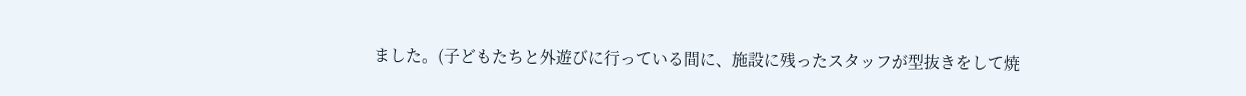ました。(子どもたちと外遊びに行っている間に、施設に残ったスタッフが型抜きをして焼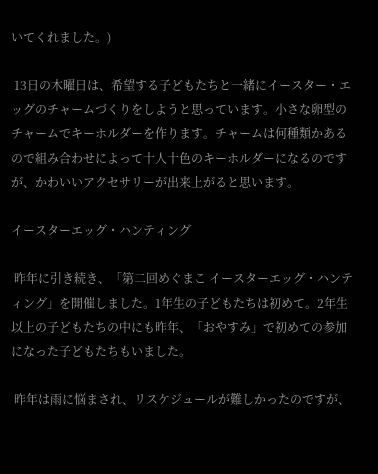いてくれました。)

 13日の木曜日は、希望する子どもたちと一緒にイースター・エッグのチャームづくりをしようと思っています。小さな卵型のチャームでキーホルダーを作ります。チャームは何種類かあるので組み合わせによって十人十色のキーホルダーになるのですが、かわいいアクセサリーが出来上がると思います。

イースターエッグ・ハンティング

 昨年に引き続き、「第二回めぐまこ イースターエッグ・ハンティング」を開催しました。1年生の子どもたちは初めて。2年生以上の子どもたちの中にも昨年、「おやすみ」で初めての参加になった子どもたちもいました。

 昨年は雨に悩まされ、リスケジュールが難しかったのですが、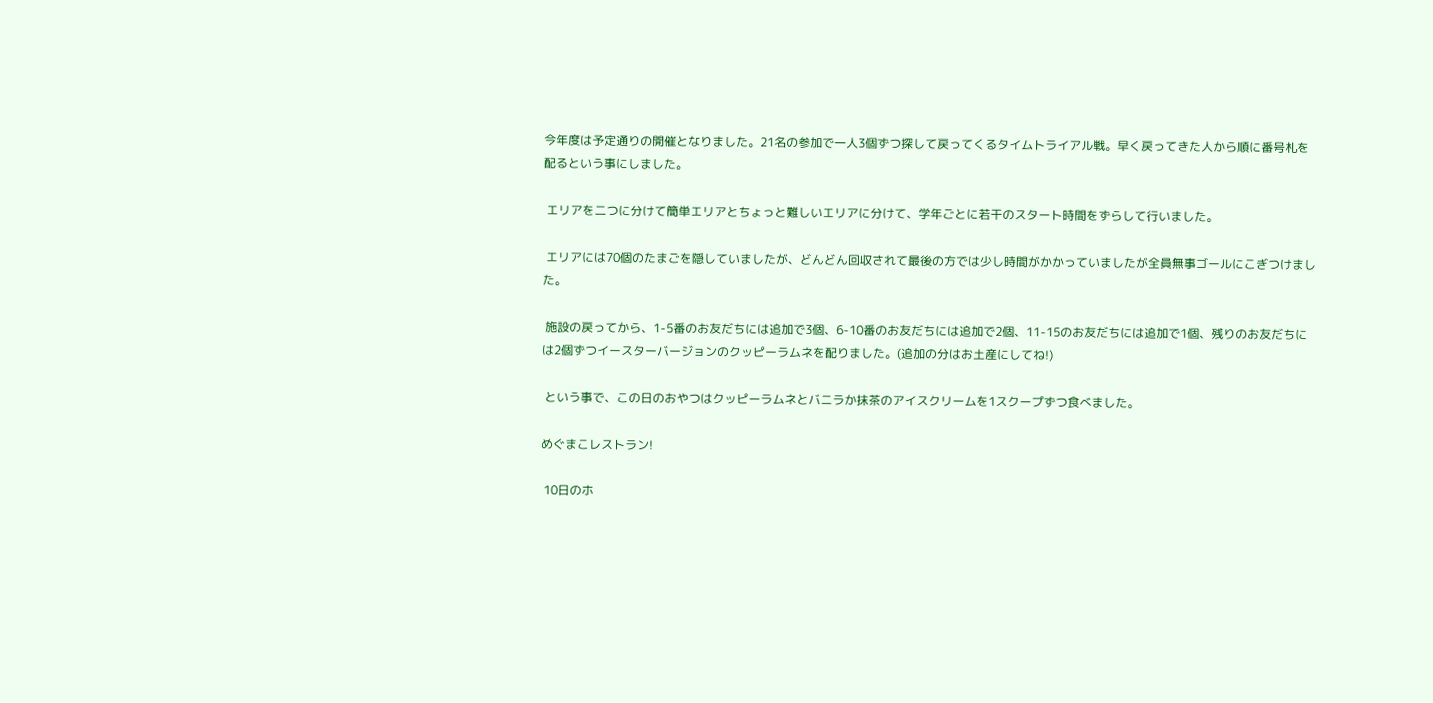今年度は予定通りの開催となりました。21名の参加で一人3個ずつ探して戻ってくるタイムトライアル戦。早く戻ってきた人から順に番号札を配るという事にしました。

 エリアを二つに分けて簡単エリアとちょっと難しいエリアに分けて、学年ごとに若干のスタート時間をずらして行いました。

 エリアには70個のたまごを隠していましたが、どんどん回収されて最後の方では少し時間がかかっていましたが全員無事ゴールにこぎつけました。

 施設の戻ってから、1-5番のお友だちには追加で3個、6-10番のお友だちには追加で2個、11-15のお友だちには追加で1個、残りのお友だちには2個ずつイースターバージョンのクッピーラムネを配りました。(追加の分はお土産にしてね!)

 という事で、この日のおやつはクッピーラムネとバニラか抹茶のアイスクリームを1スクープずつ食べました。

めぐまこレストラン!

 10日のホ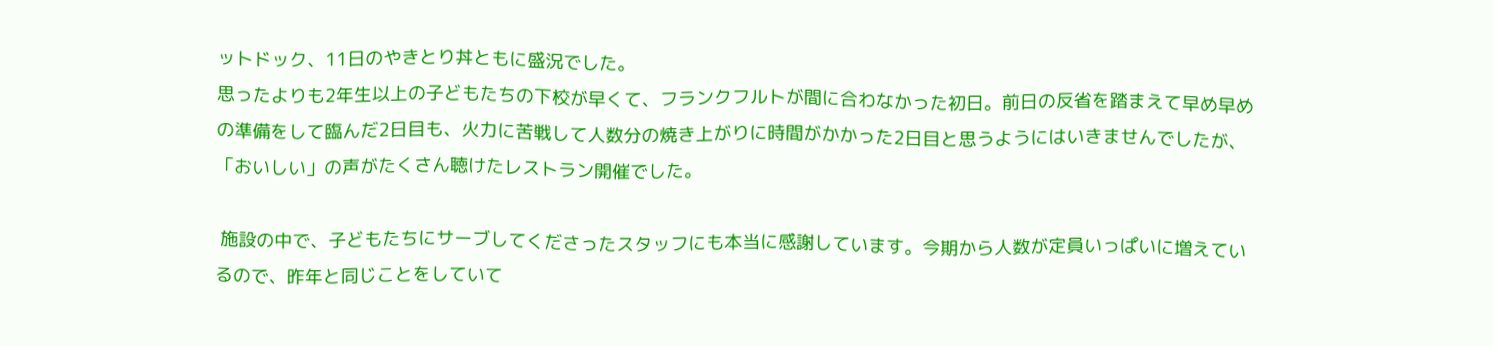ットドック、11日のやきとり丼ともに盛況でした。
思ったよりも2年生以上の子どもたちの下校が早くて、フランクフルトが間に合わなかった初日。前日の反省を踏まえて早め早めの準備をして臨んだ2日目も、火力に苦戦して人数分の焼き上がりに時間がかかった2日目と思うようにはいきませんでしたが、「おいしい」の声がたくさん聴けたレストラン開催でした。

 施設の中で、子どもたちにサーブしてくださったスタッフにも本当に感謝しています。今期から人数が定員いっぱいに増えているので、昨年と同じことをしていて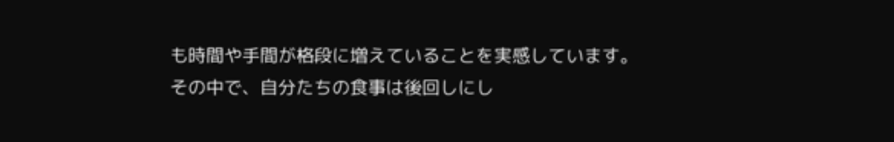も時間や手間が格段に増えていることを実感しています。その中で、自分たちの食事は後回しにし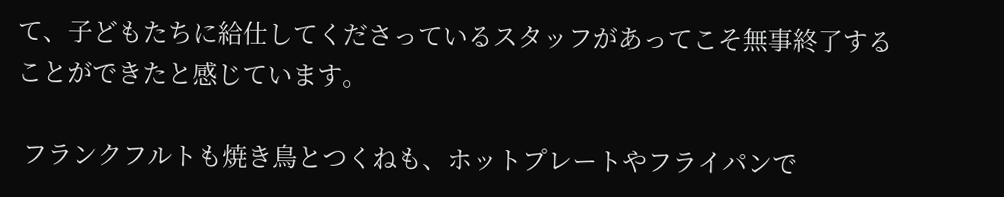て、子どもたちに給仕してくださっているスタッフがあってこそ無事終了することができたと感じています。

 フランクフルトも焼き鳥とつくねも、ホットプレートやフライパンで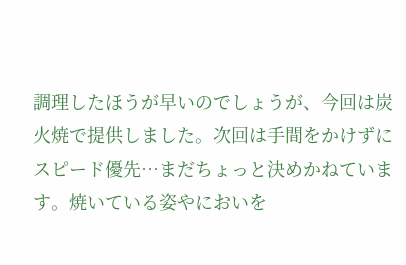調理したほうが早いのでしょうが、今回は炭火焼で提供しました。次回は手間をかけずにスピード優先…まだちょっと決めかねています。焼いている姿やにおいを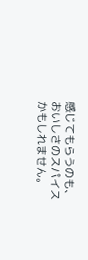感じてもらうのも、おいしさのスパイスかもしれません。